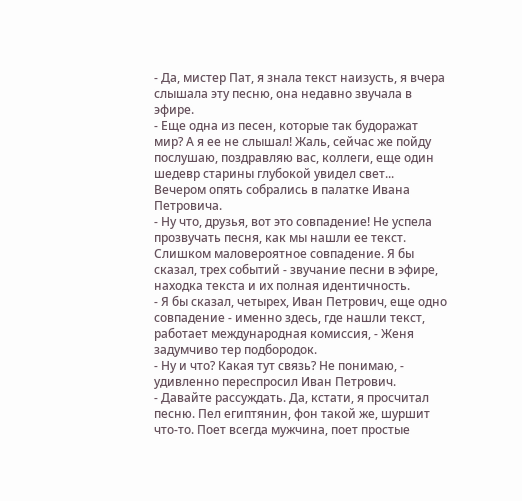- Да, мистер Пат, я знала текст наизусть, я вчера слышала эту песню, она недавно звучала в эфире.
- Еще одна из песен, которые так будоражат мир? А я ее не слышал! Жаль, сейчас же пойду послушаю, поздравляю вас, коллеги, еще один шедевр старины глубокой увидел свет...
Вечером опять собрались в палатке Ивана Петровича.
- Ну что, друзья, вот это совпадение! Не успела прозвучать песня, как мы нашли ее текст. Слишком маловероятное совпадение. Я бы сказал, трех событий - звучание песни в эфире, находка текста и их полная идентичность.
- Я бы сказал, четырех, Иван Петрович, еще одно совпадение - именно здесь, где нашли текст, работает международная комиссия, - Женя задумчиво тер подбородок.
- Ну и что? Какая тут связь? Не понимаю, - удивленно переспросил Иван Петрович.
- Давайте рассуждать. Да, кстати, я просчитал песню. Пел египтянин, фон такой же, шуршит что-то. Поет всегда мужчина, поет простые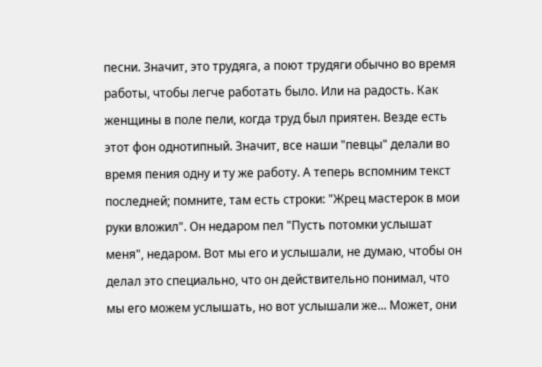песни. Значит, это трудяга, а поют трудяги обычно во время работы, чтобы легче работать было. Или на радость. Как женщины в поле пели, когда труд был приятен. Везде есть этот фон однотипный. Значит, все наши "певцы" делали во время пения одну и ту же работу. А теперь вспомним текст последней; помните, там есть строки: "Жрец мастерок в мои руки вложил". Он недаром пел "Пусть потомки услышат меня", недаром. Вот мы его и услышали, не думаю, чтобы он делал это специально, что он действительно понимал, что мы его можем услышать, но вот услышали же... Может, они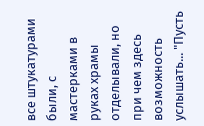все штукатурами были, с мастерками в руках храмы отделывали, но при чем здесь возможность услышать... "Пусть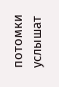потомки услышат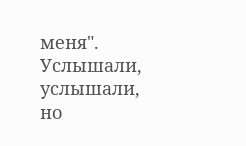меня". Услышали, услышали, но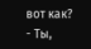вот как?
- Ты,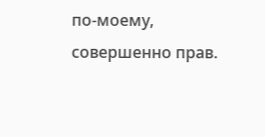по-моему, совершенно прав.